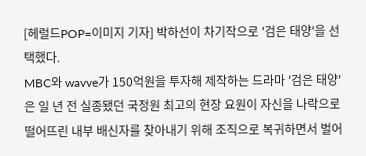[헤럴드POP=이미지 기자] 박하선이 차기작으로 '검은 태양'을 선택했다.
MBC와 wavve가 150억원을 투자해 제작하는 드라마 '검은 태양'은 일 년 전 실종됐던 국정원 최고의 현장 요원이 자신을 나락으로 떨어뜨린 내부 배신자를 찾아내기 위해 조직으로 복귀하면서 벌어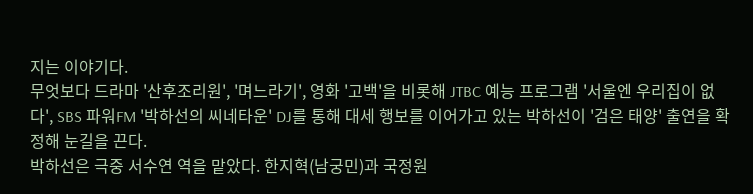지는 이야기다.
무엇보다 드라마 '산후조리원', '며느라기', 영화 '고백'을 비롯해 JTBC 예능 프로그램 '서울엔 우리집이 없다', SBS 파워FM '박하선의 씨네타운' DJ를 통해 대세 행보를 이어가고 있는 박하선이 '검은 태양' 출연을 확정해 눈길을 끈다.
박하선은 극중 서수연 역을 맡았다. 한지혁(남궁민)과 국정원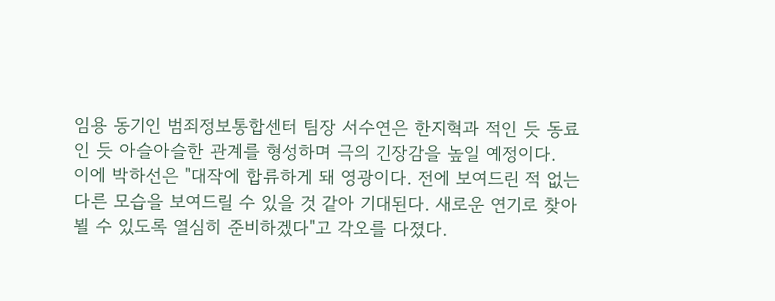임용 동기인 범죄정보통합센터 팀장 서수연은 한지혁과 적인 듯 동료인 듯 아슬아슬한 관계를 형성하며 극의 긴장감을 높일 예정이다.
이에 박하선은 "대작에 합류하게 돼 영광이다. 전에 보여드린 적 없는 다른 모습을 보여드릴 수 있을 것 같아 기대된다. 새로운 연기로 찾아뵐 수 있도록 열심히 준비하겠다"고 각오를 다졌다.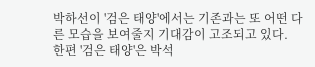박하선이 '검은 태양'에서는 기존과는 또 어떤 다른 모습을 보여줄지 기대감이 고조되고 있다.
한편 '검은 태양'은 박석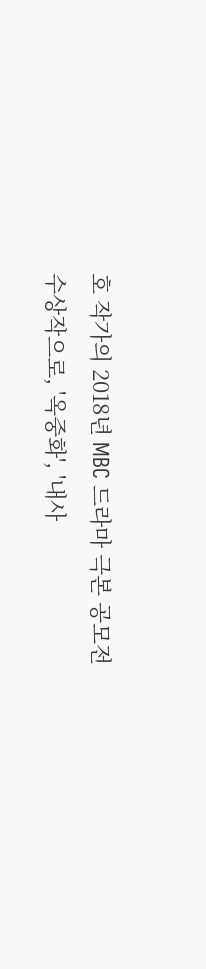호 작가의 2018년 MBC 드라마 극본 공모전 수상작으로, '옥중화', '내사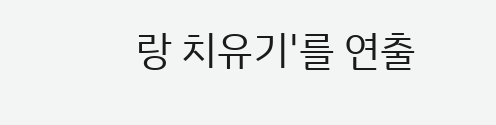랑 치유기'를 연출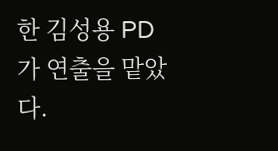한 김성용 PD가 연출을 맡았다.